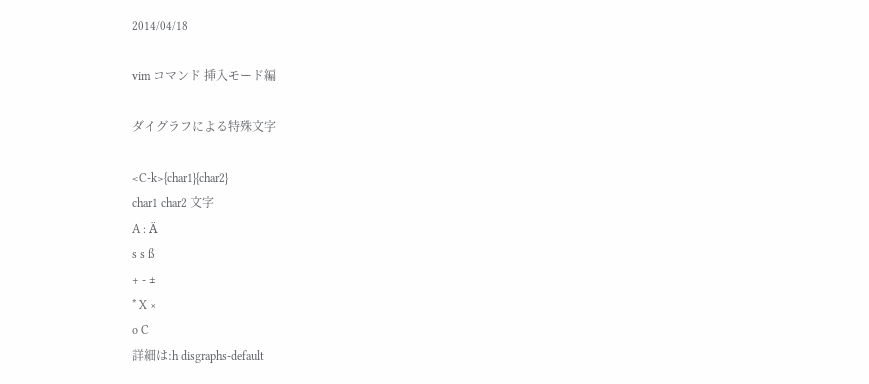2014/04/18

vim コマンド 挿入モード編

ダイグラフによる特殊文字

<C-k>{char1}{char2}
char1 char2 文字
A : Ä
s s ß
+ - ±
* X ×
o C
詳細は:h disgraphs-default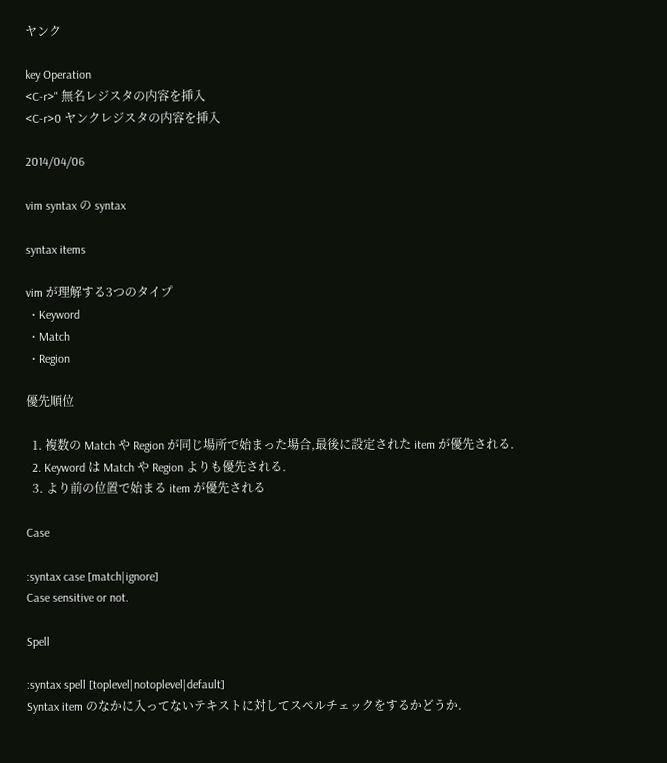ヤンク

key Operation
<C-r>" 無名レジスタの内容を挿入
<C-r>0 ヤンクレジスタの内容を挿入

2014/04/06

vim syntax の syntax

syntax items

vim が理解する3つのタイプ
  • Keyword
  • Match
  • Region

優先順位

  1. 複数の Match や Region が同じ場所で始まった場合,最後に設定された item が優先される.
  2. Keyword は Match や Region よりも優先される.
  3. より前の位置で始まる item が優先される

Case

:syntax case [match|ignore]
Case sensitive or not.

Spell

:syntax spell [toplevel|notoplevel|default]
Syntax item のなかに入ってないテキストに対してスペルチェックをするかどうか.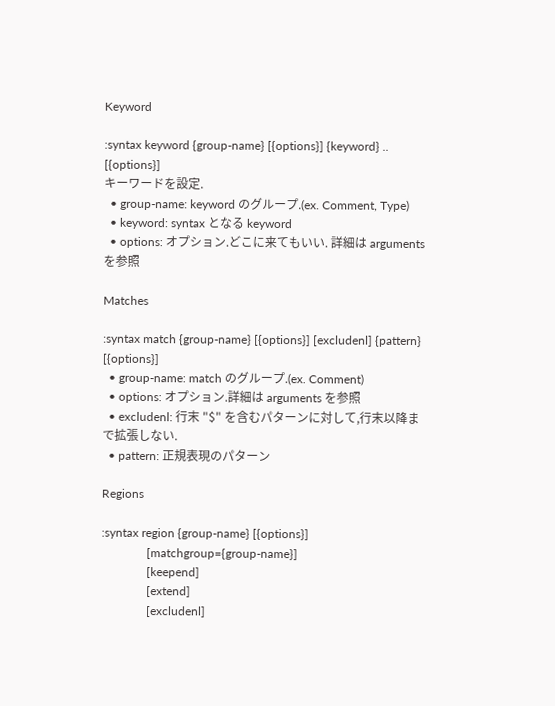Keyword

:syntax keyword {group-name} [{options}] {keyword} .. [{options}]
キーワードを設定.
  • group-name: keyword のグループ.(ex. Comment, Type)
  • keyword: syntax となる keyword
  • options: オプション.どこに来てもいい. 詳細は arguments を参照

Matches

:syntax match {group-name} [{options}] [excludenl] {pattern} [{options}]
  • group-name: match のグループ.(ex. Comment)
  • options: オプション.詳細は arguments を参照
  • excludenl: 行末 "$" を含むパターンに対して,行末以降まで拡張しない.
  • pattern: 正規表現のパターン

Regions

:syntax region {group-name} [{options}]
               [matchgroup={group-name}]
               [keepend]
               [extend]
               [excludenl]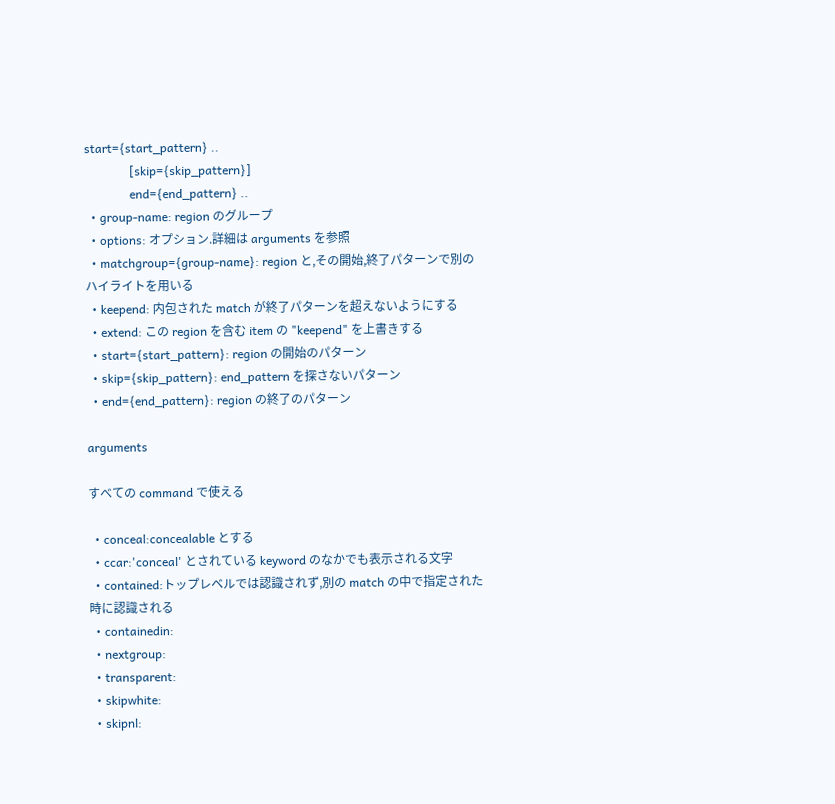start={start_pattern} ..
               [skip={skip_pattern}]
               end={end_pattern} ..
  • group-name: region のグループ
  • options: オプション.詳細は arguments を参照
  • matchgroup={group-name}: region と,その開始,終了パターンで別のハイライトを用いる
  • keepend: 内包された match が終了パターンを超えないようにする
  • extend: この region を含む item の "keepend" を上書きする
  • start={start_pattern}: region の開始のパターン
  • skip={skip_pattern}: end_pattern を探さないパターン
  • end={end_pattern}: region の終了のパターン

arguments

すべての command で使える

  • conceal:concealable とする
  • ccar:'conceal' とされている keyword のなかでも表示される文字
  • contained:トップレベルでは認識されず,別の match の中で指定された時に認識される
  • containedin:
  • nextgroup:
  • transparent:
  • skipwhite:
  • skipnl: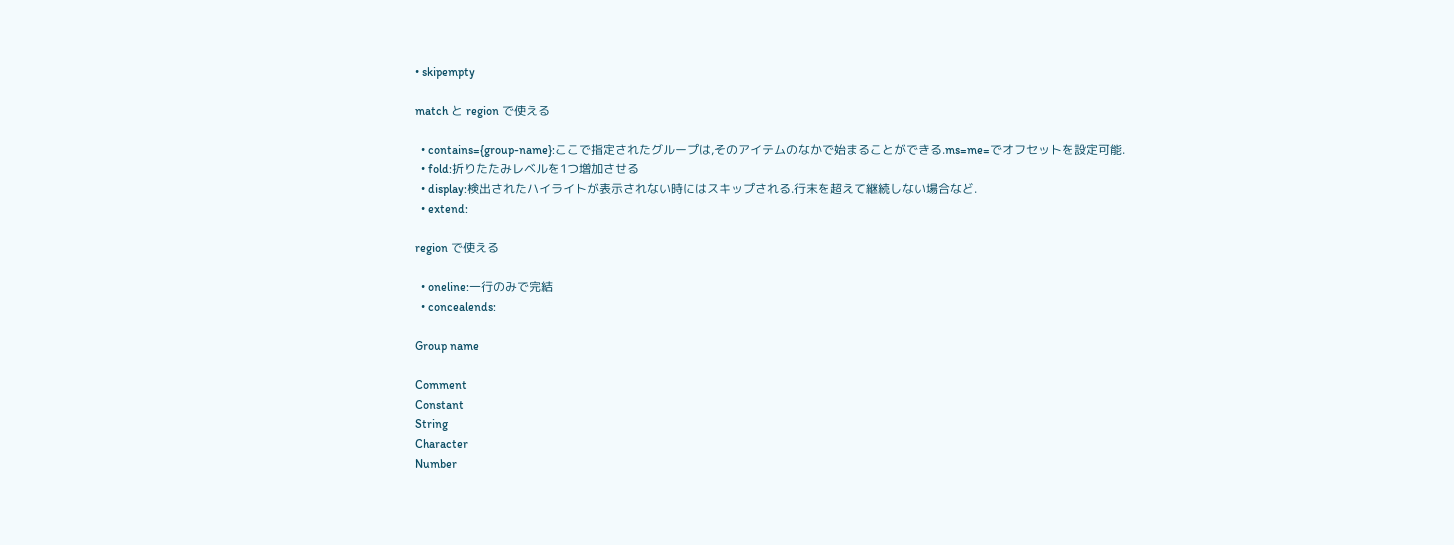• skipempty

match と region で使える

  • contains={group-name}:ここで指定されたグループは,そのアイテムのなかで始まることができる.ms=me=でオフセットを設定可能.
  • fold:折りたたみレベルを1つ増加させる
  • display:検出されたハイライトが表示されない時にはスキップされる.行末を超えて継続しない場合など.
  • extend:

region で使える

  • oneline:一行のみで完結
  • concealends:

Group name

Comment
Constant
String
Character
Number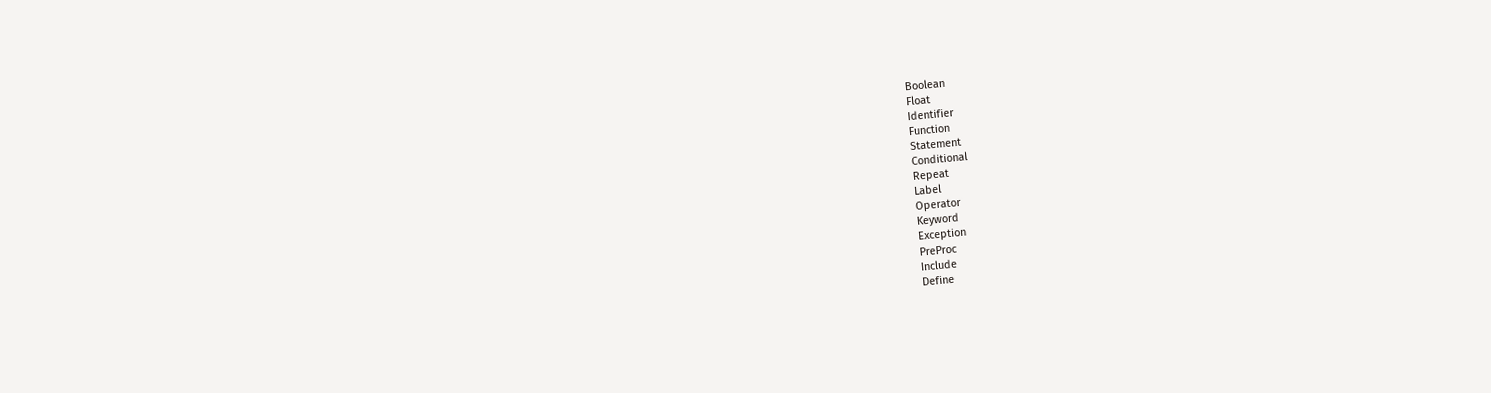Boolean
Float
Identifier
Function
Statement
Conditional
Repeat
Label
Operator
Keyword
Exception
PreProc
Include
Define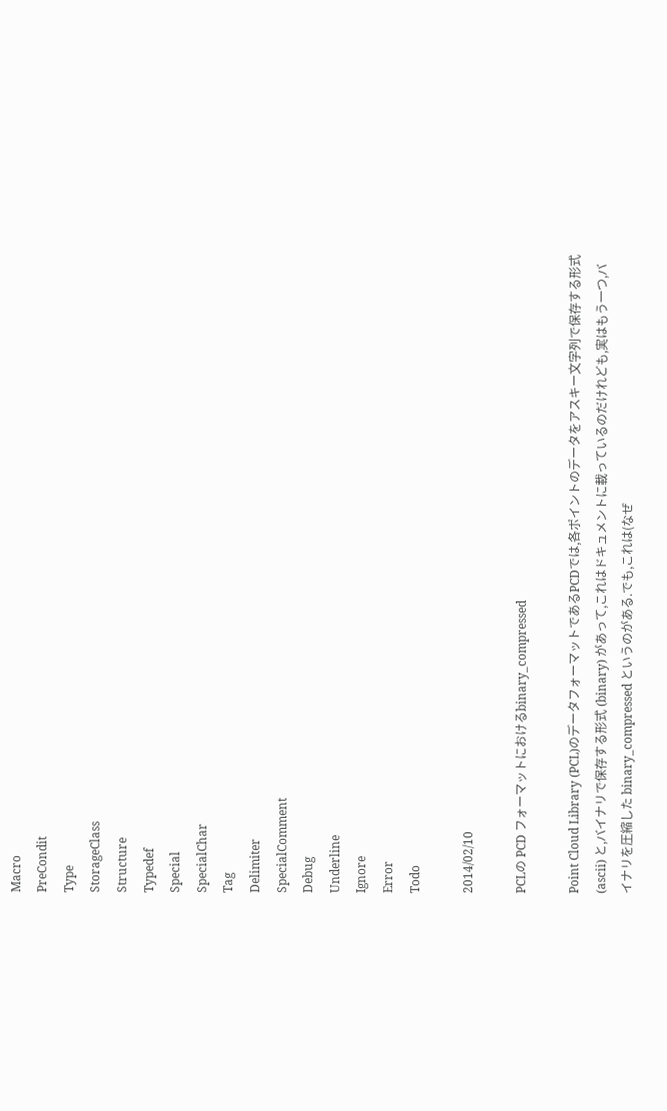Macro
PreCondit
Type
StorageClass
Structure
Typedef
Special
SpecialChar
Tag
Delimiter
SpecialComment
Debug
Underline
Ignore
Error
Todo

2014/02/10

PCLの PCD フォーマットにおけるbinary_compressed

Point Cloud Library (PCL)のデータフォーマットであるPCDでは,各ポイントのデータをアスキー文字列で保存する形式 (ascii) と,バイナリで保存する形式 (binary) があって,これはドキュメントに載っているのだけれども,実はもう一つ,バイナリを圧縮した binary_compressed というのがある.でも,これは(なぜ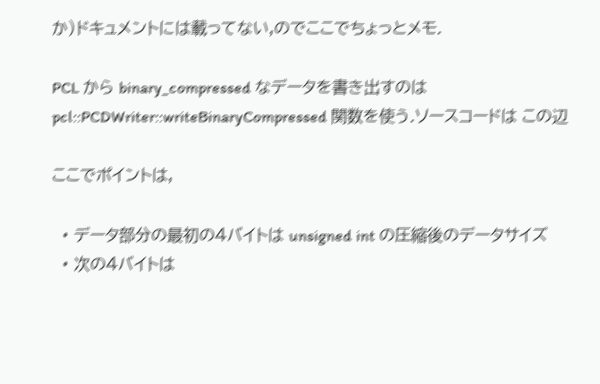か)ドキュメントには載ってない,のでここでちょっとメモ.

PCL から binary_compressed なデータを書き出すのは pcl::PCDWriter::writeBinaryCompressed 関数を使う.ソースコードは この辺

ここでポイントは,

  • データ部分の最初の4バイトは unsigned int の圧縮後のデータサイズ
  • 次の4バイトは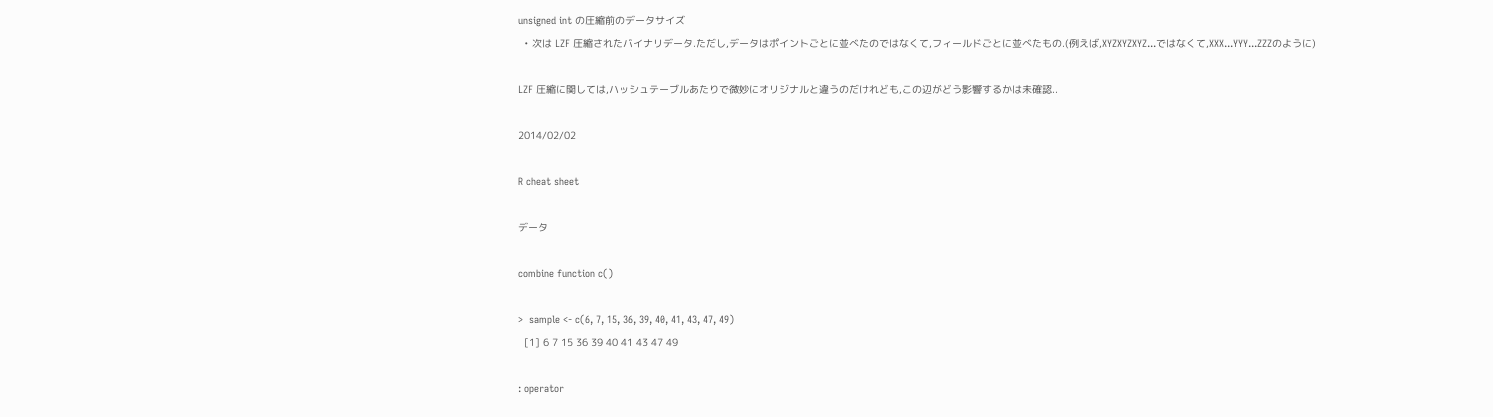unsigned int の圧縮前のデータサイズ
  • 次は LZF 圧縮されたバイナリデータ.ただし,データはポイントごとに並べたのではなくて,フィールドごとに並べたもの.(例えば,XYZXYZXYZ...ではなくて,XXX...YYY...ZZZのように)

LZF 圧縮に関しては,ハッシュテーブルあたりで微妙にオリジナルと違うのだけれども,この辺がどう影響するかは未確認..

2014/02/02

R cheat sheet

データ

combine function c()

>  sample <- c(6, 7, 15, 36, 39, 40, 41, 43, 47, 49)
  [1] 6 7 15 36 39 40 41 43 47 49

: operator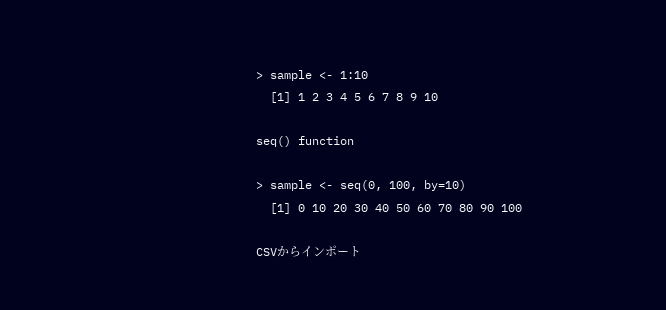> sample <- 1:10
  [1] 1 2 3 4 5 6 7 8 9 10

seq() function

> sample <- seq(0, 100, by=10)
  [1] 0 10 20 30 40 50 60 70 80 90 100

CSVからインポート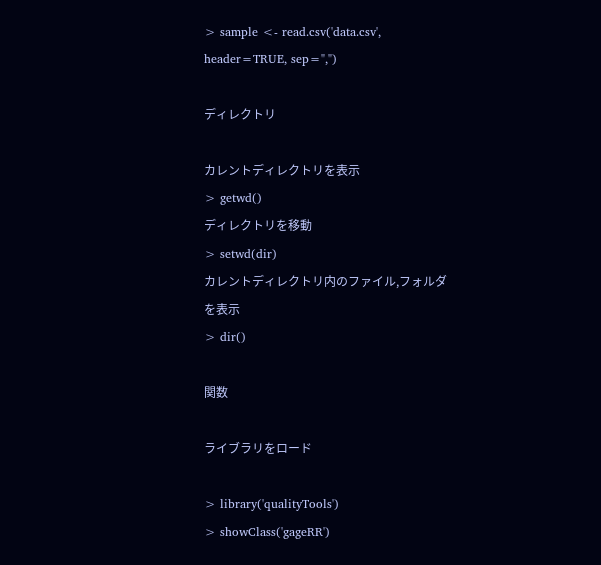> sample <- read.csv('data.csv', header=TRUE, sep=",")

ディレクトリ

カレントディレクトリを表示
> getwd()
ディレクトリを移動
> setwd(dir)
カレントディレクトリ内のファイル,フォルダを表示
> dir()

関数

ライブラリをロード

> library('qualityTools')
> showClass('gageRR')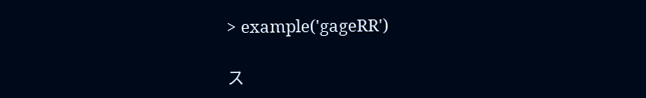> example('gageRR')

ス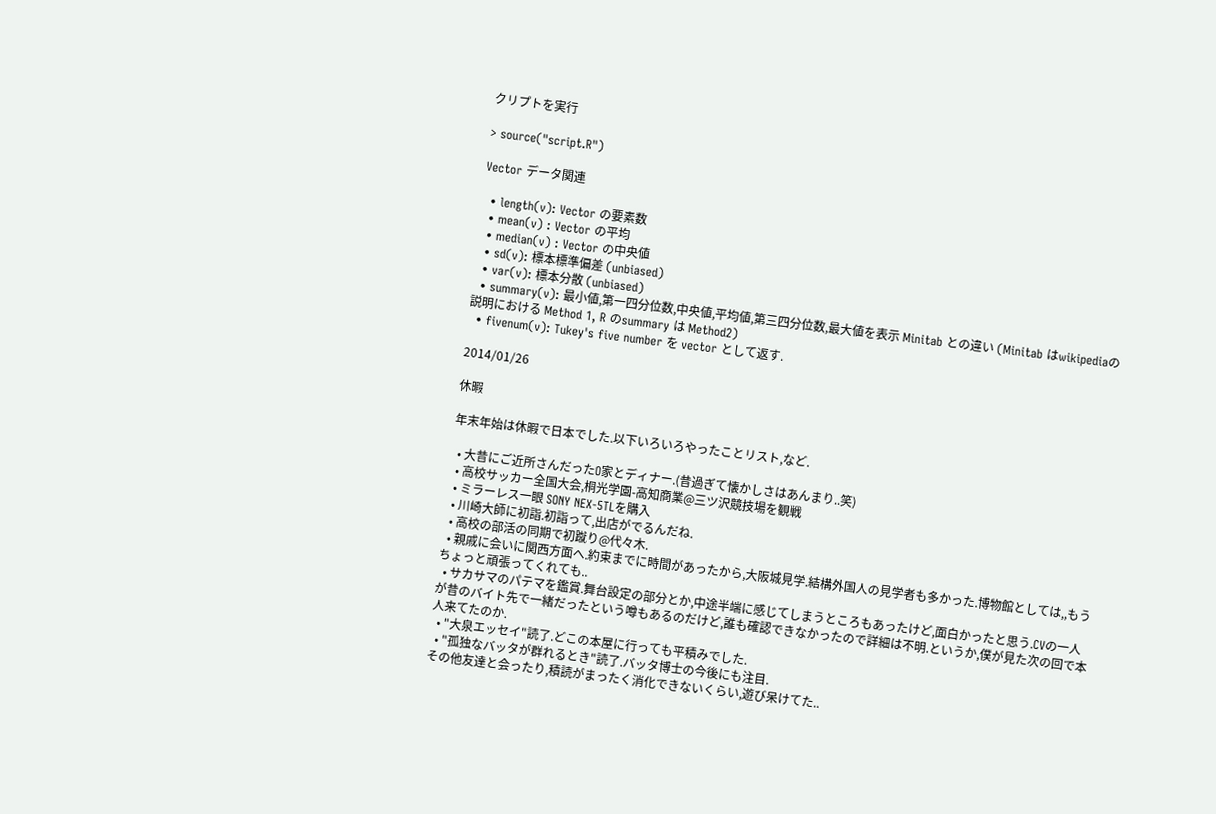クリプトを実行

> source("script.R")

Vector データ関連

  • length(v): Vector の要素数
  • mean(v) : Vector の平均
  • median(v) : Vector の中央値
  • sd(v): 標本標準偏差 (unbiased)
  • var(v): 標本分散 (unbiased)
  • summary(v): 最小値,第一四分位数,中央値,平均値,第三四分位数,最大値を表示 Minitab との違い (Minitab はwikipediaの説明における Method 1, R のsummary は Method2)
  • fivenum(v): Tukey's five number を vector として返す.

2014/01/26

休暇

年末年始は休暇で日本でした.以下いろいろやったことリスト,など.

  • 大昔にご近所さんだったO家とディナー.(昔過ぎて懐かしさはあんまり..笑)
  • 高校サッカー全国大会,桐光学園-高知商業@三ツ沢競技場を観戦
  • ミラーレス一眼 SONY NEX-5TLを購入
  • 川崎大師に初詣.初詣って,出店がでるんだね.
  • 高校の部活の同期で初蹴り@代々木.
  • 親戚に会いに関西方面へ.約束までに時間があったから,大阪城見学.結構外国人の見学者も多かった.博物館としては,,もうちょっと頑張ってくれても..
  • サカサマのパテマを鑑賞.舞台設定の部分とか,中途半端に感じてしまうところもあったけど,面白かったと思う.CVの一人が昔のバイト先で一緒だったという噂もあるのだけど,誰も確認できなかったので詳細は不明.というか,僕が見た次の回で本人来てたのか.
  • "大泉エッセイ"読了.どこの本屋に行っても平積みでした.
  • "孤独なバッタが群れるとき"読了.バッタ博士の今後にも注目.
その他友達と会ったり,積読がまったく消化できないくらい,遊び呆けてた..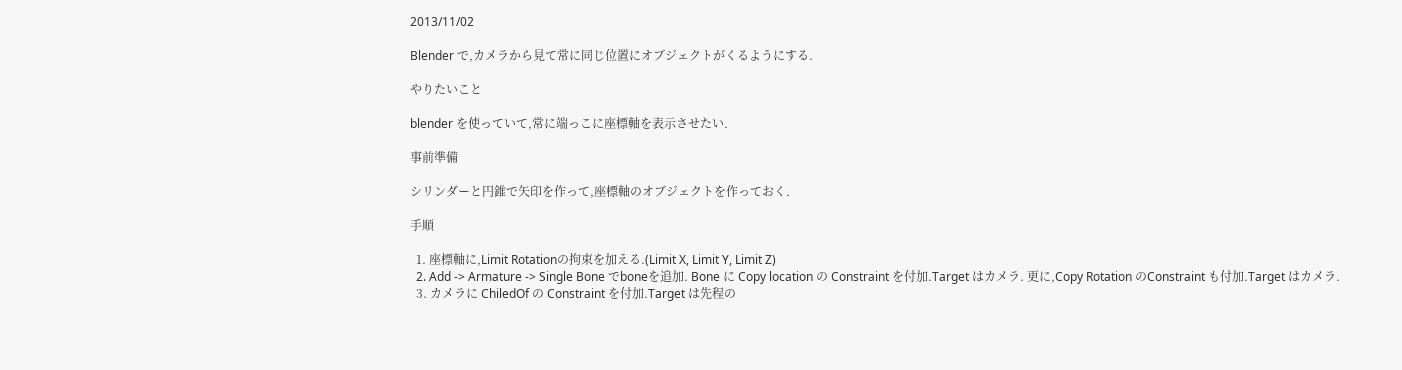2013/11/02

Blender で,カメラから見て常に同じ位置にオブジェクトがくるようにする.

やりたいこと

blender を使っていて,常に端っこに座標軸を表示させたい.

事前準備

シリンダーと円錐で矢印を作って,座標軸のオブジェクトを作っておく.

手順

  1. 座標軸に,Limit Rotationの拘束を加える.(Limit X, Limit Y, Limit Z)
  2. Add -> Armature -> Single Bone でboneを追加. Bone に Copy location の Constraint を付加.Target はカメラ. 更に,Copy Rotation のConstraint も付加.Target はカメラ.
  3. カメラに ChiledOf の Constraint を付加.Target は先程の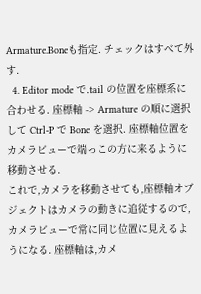Armature.Boneも指定. チェックはすべて外す.
  4. Editor mode で.tail の位置を座標系に合わせる. 座標軸 -> Armature の順に選択して Ctrl-P で Bone を選択. 座標軸位置をカメラビューで端っこの方に来るように移動させる.
これで,カメラを移動させても,座標軸オブジェクトはカメラの動きに追従するので,カメラビューで常に同じ位置に見えるようになる. 座標軸は,カメ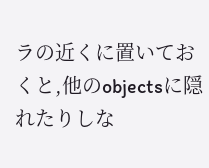ラの近くに置いておくと,他のobjectsに隠れたりしな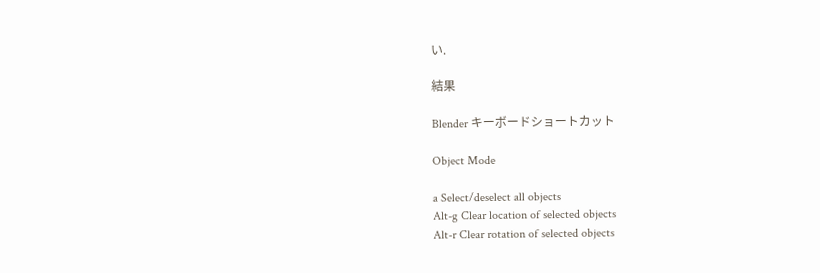い.

結果

Blender キーボードショートカット

Object Mode

a Select/deselect all objects
Alt-g Clear location of selected objects
Alt-r Clear rotation of selected objects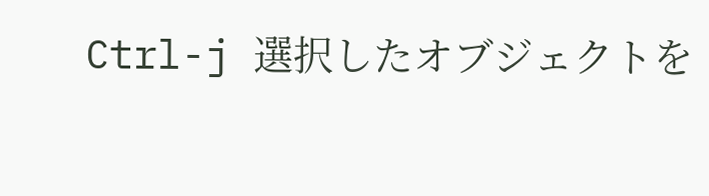Ctrl-j 選択したオブジェクトを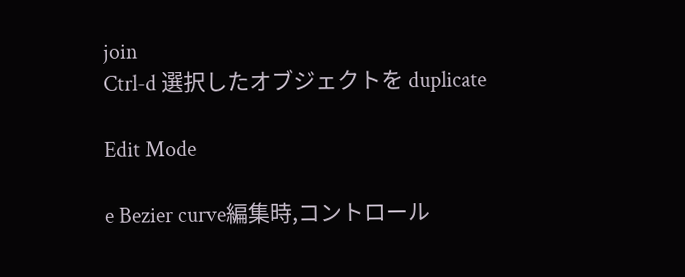join
Ctrl-d 選択したオブジェクトを duplicate

Edit Mode

e Bezier curve編集時,コントロール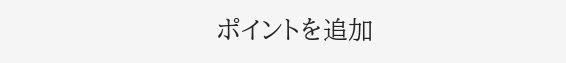ポイントを追加